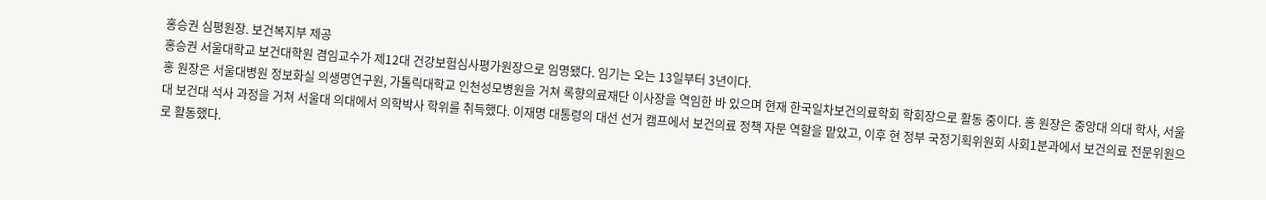홍승권 심평원장. 보건복지부 제공
홍승권 서울대학교 보건대학원 겸임교수가 제12대 건강보험심사평가원장으로 임명됐다. 임기는 오는 13일부터 3년이다.
홍 원장은 서울대병원 정보화실 의생명연구원, 가톨릭대학교 인천성모병원을 거쳐 록향의료재단 이사장을 역임한 바 있으며 현재 한국일차보건의료학회 학회장으로 활동 중이다. 홍 원장은 중앙대 의대 학사, 서울대 보건대 석사 과정을 거쳐 서울대 의대에서 의학박사 학위를 취득했다. 이재명 대통령의 대선 선거 캠프에서 보건의료 정책 자문 역할을 맡았고, 이후 현 정부 국정기획위원회 사회1분과에서 보건의료 전문위원으로 활동했다.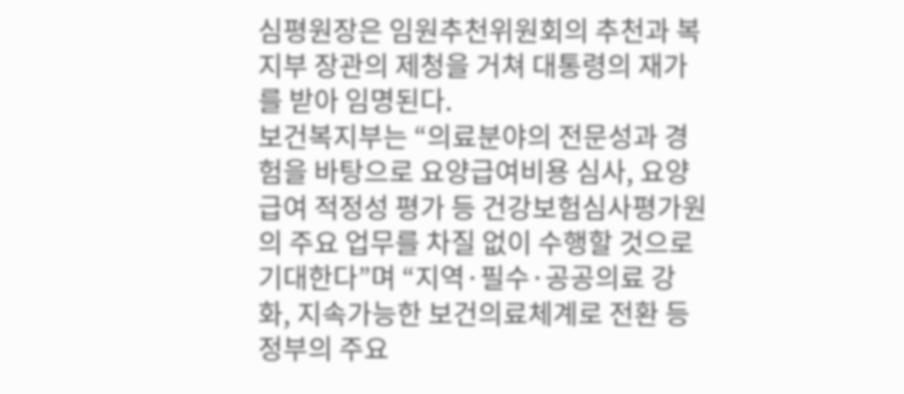심평원장은 임원추천위원회의 추천과 복지부 장관의 제청을 거쳐 대통령의 재가를 받아 임명된다.
보건복지부는 “의료분야의 전문성과 경험을 바탕으로 요양급여비용 심사, 요양급여 적정성 평가 등 건강보험심사평가원의 주요 업무를 차질 없이 수행할 것으로 기대한다”며 “지역·필수·공공의료 강화, 지속가능한 보건의료체계로 전환 등 정부의 주요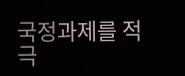국정과제를 적극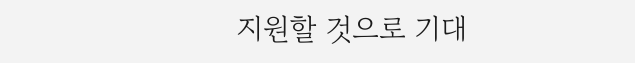지원할 것으로 기대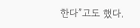한다”고도 했다.